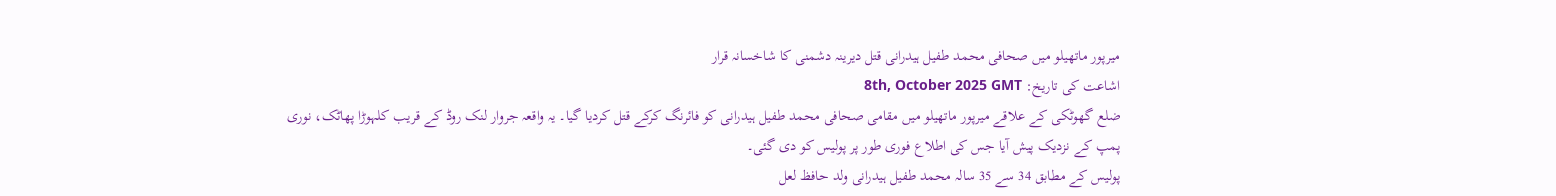میرپور ماتھیلو میں صحافی محمد طفیل ہیدرانی قتل دیرینہ دشمنی کا شاخسانہ قرار
اشاعت کی تاریخ: 8th, October 2025 GMT
ضلع گھوٹکی کے علاقے میرپور ماتھیلو میں مقامی صحافی محمد طفیل ہیدرانی کو فائرنگ کرکے قتل کردیا گیا۔ یہ واقعہ جروار لنک روڈ کے قریب کلہوڑا پھاٹک، نوری پمپ کے نزدیک پیش آیا جس کی اطلاع فوری طور پر پولیس کو دی گئی۔
پولیس کے مطابق 34 سے 35 سالہ محمد طفیل ہیدرانی ولد حافظ لعل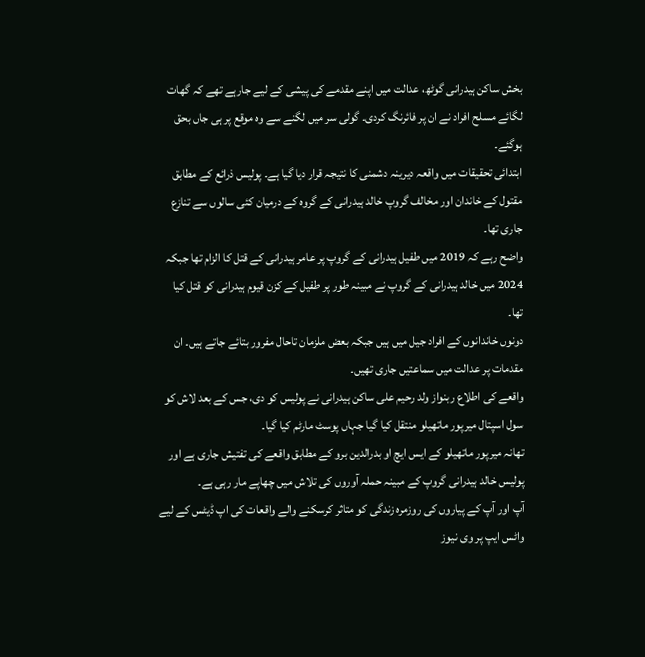بخش ساکن ہیدرانی گوٹھ، عدالت میں اپنے مقدمے کی پیشی کے لیے جارہے تھے کہ گھات لگائے مسلح افراد نے ان پر فائرنگ کردی۔ گولی سر میں لگنے سے وہ موقع پر ہی جاں بحق ہوگئے۔
ابتدائی تحقیقات میں واقعہ دیرینہ دشمنی کا نتیجہ قرار دیا گیا ہے۔ پولیس ذرائع کے مطابق مقتول کے خاندان اور مخالف گروپ خالد ہیدرانی کے گروہ کے درمیان کئی سالوں سے تنازع جاری تھا۔
واضح رہے کہ 2019 میں طفیل ہیدرانی کے گروپ پر عامر ہیدرانی کے قتل کا الزام تھا جبکہ 2024 میں خالد ہیدرانی کے گروپ نے مبینہ طور پر طفیل کے کزن قیوم ہیدرانی کو قتل کیا تھا۔
دونوں خاندانوں کے افراد جیل میں ہیں جبکہ بعض ملزمان تاحال مفرور بتائے جاتے ہیں۔ ان مقدمات پر عدالت میں سماعتیں جاری تھیں۔
واقعے کی اطلاع ربنواز ولد رحیم علی ساکن ہیدرانی نے پولیس کو دی، جس کے بعد لاش کو سول اسپتال میرپور ماتھیلو منتقل کیا گیا جہاں پوسٹ مارٹم کیا گیا۔
تھانہ میرپور ماتھیلو کے ایس ایچ او بدرالدین برو کے مطابق واقعے کی تفتیش جاری ہے اور پولیس خالد ہیدرانی گروپ کے مبینہ حملہ آوروں کی تلاش میں چھاپے مار رہی ہے۔
آپ اور آپ کے پیاروں کی روزمرہ زندگی کو متاثر کرسکنے والے واقعات کی اپ ڈیٹس کے لیے واٹس ایپ پر وی نیوز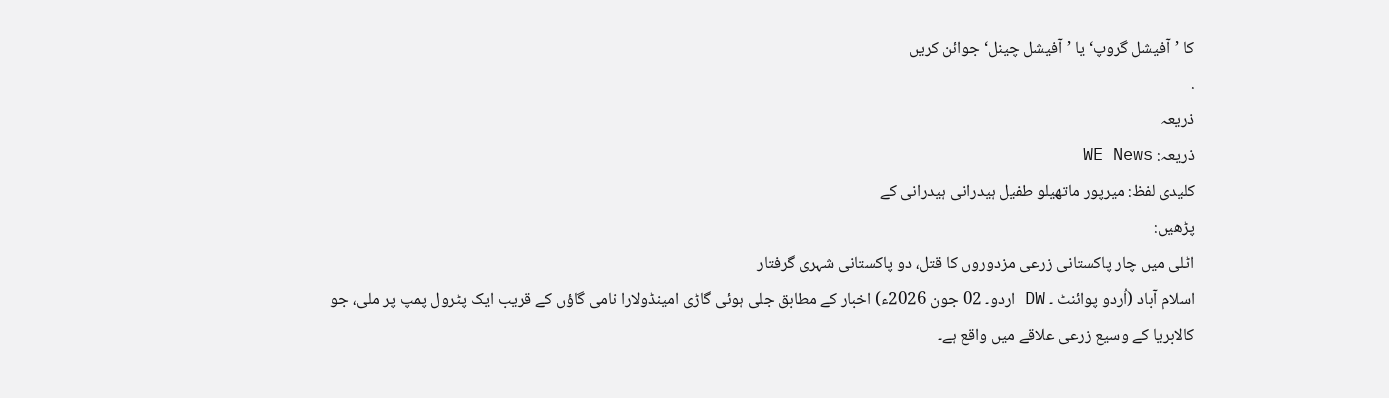کا ’آفیشل گروپ‘ یا ’آفیشل چینل‘ جوائن کریں
.
ذریعہ
ذریعہ: WE News
کلیدی لفظ: میرپور ماتھیلو طفیل ہیدرانی ہیدرانی کے
پڑھیں:
اٹلی میں چار پاکستانی زرعی مزدوروں کا قتل، دو پاکستانی شہری گرفتار
اسلام آباد (اُردو پوائنٹ ۔ DW اردو۔ 02 جون 2026ء) اخبار کے مطابق جلی ہوئی گاڑی امینڈولارا نامی گاؤں کے قریب ایک پٹرول پمپ پر ملی، جو کالابریا کے وسیع زرعی علاقے میں واقع ہے۔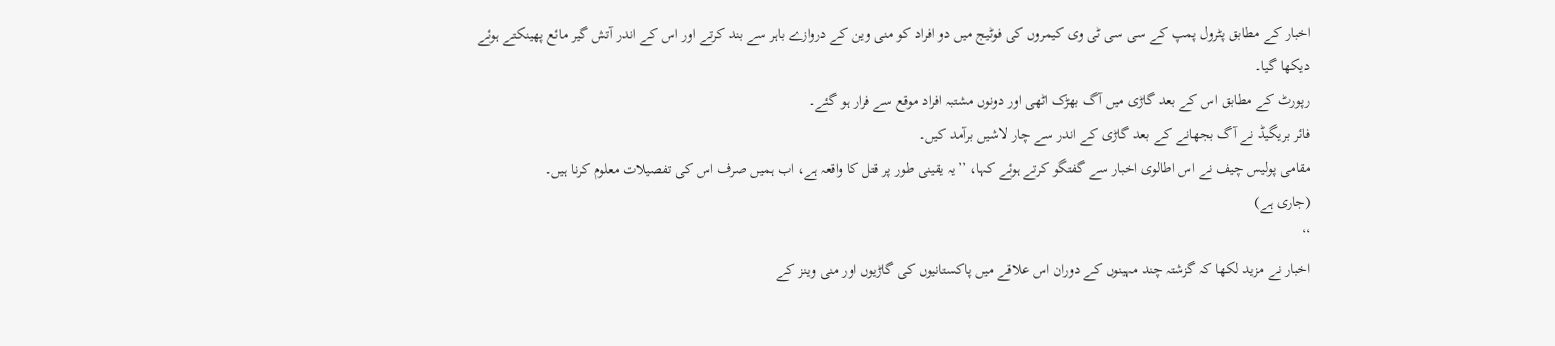اخبار کے مطابق پٹرول پمپ کے سی سی ٹی وی کیمروں کی فوٹیج میں دو افراد کو منی وین کے دروازے باہر سے بند کرتے اور اس کے اندر آتش گیر مائع پھینکتے ہوئے دیکھا گیا۔
رپورٹ کے مطابق اس کے بعد گاڑی میں آگ بھڑک اٹھی اور دونوں مشتبہ افراد موقع سے فرار ہو گئے۔
فائر بریگیڈ نے آگ بجھانے کے بعد گاڑی کے اندر سے چار لاشیں برآمد کیں۔
مقامی پولیس چیف نے اس اطالوی اخبار سے گفتگو کرتے ہوئے کہا، ’’یہ یقینی طور پر قتل کا واقعہ ہے، اب ہمیں صرف اس کی تفصیلات معلوم کرنا ہیں۔
(جاری ہے)
‘‘
اخبار نے مزید لکھا کہ گزشتہ چند مہینوں کے دوران اس علاقے میں پاکستانیوں کی گاڑیوں اور منی وینز کے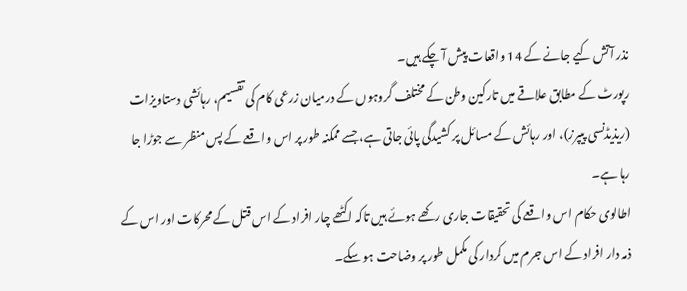نذر آتش کیے جانے کے 14 واقعات پیش آ چکے ہیں۔
رپورٹ کے مطابق علاقے میں تارکین وطن کے مختلف گروہوں کے درمیان زرعی کام کی تقسیم، رہائشی دستاویزات (ریذیڈنسی پیپرز)، اور رہائش کے مسائل پر کشیدگی پائی جاتی ہے، جسے ممکنہ طور پر اس واقعے کے پس منظر سے جوڑا جا رہا ہے۔
اطالوی حکام اس واقعے کی تحقیقات جاری رکھے ہوئے ہیں تاکہ اکٹھے چار افراد کے اس قتل کے محرکات اور اس کے ذمہ دار افراد کے اس جرم میں کردار کی مکمل طور پر وضاحت ہو سکے۔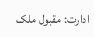ادارت: مقبول ملک